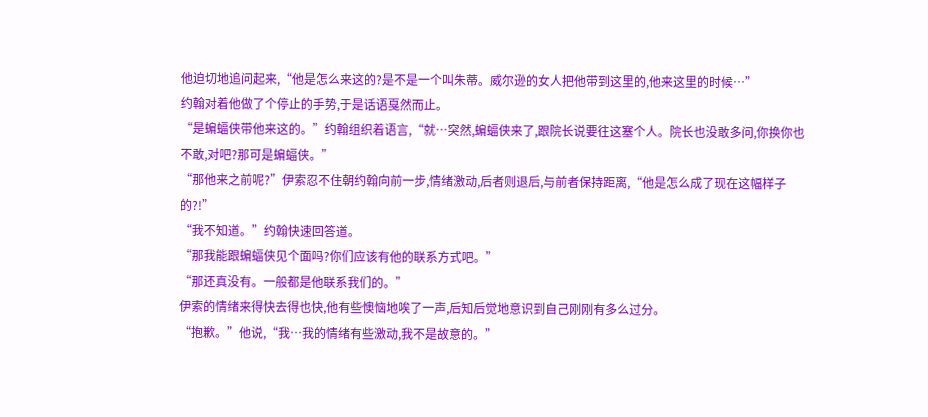他迫切地追问起来,“他是怎么来这的?是不是一个叫朱蒂。威尔逊的女人把他带到这里的,他来这里的时候…”
约翰对着他做了个停止的手势,于是话语戛然而止。
“是蝙蝠侠带他来这的。”约翰组织着语言,“就…突然,蝙蝠侠来了,跟院长说要往这塞个人。院长也没敢多问,你换你也不敢,对吧?那可是蝙蝠侠。”
“那他来之前呢?”伊索忍不住朝约翰向前一步,情绪激动,后者则退后,与前者保持距离,“他是怎么成了现在这幅样子的?!”
“我不知道。”约翰快速回答道。
“那我能跟蝙蝠侠见个面吗?你们应该有他的联系方式吧。”
“那还真没有。一般都是他联系我们的。”
伊索的情绪来得快去得也快,他有些懊恼地唉了一声,后知后觉地意识到自己刚刚有多么过分。
“抱歉。”他说,“我…我的情绪有些激动,我不是故意的。”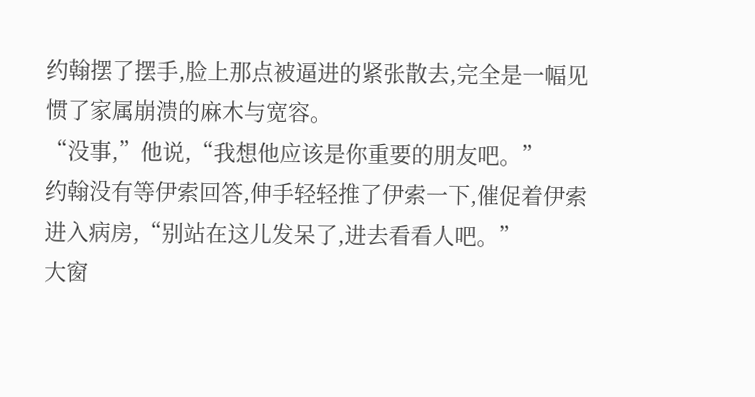约翰摆了摆手,脸上那点被逼进的紧张散去,完全是一幅见惯了家属崩溃的麻木与宽容。
“没事,”他说,“我想他应该是你重要的朋友吧。”
约翰没有等伊索回答,伸手轻轻推了伊索一下,催促着伊索进入病房,“别站在这儿发呆了,进去看看人吧。”
大窗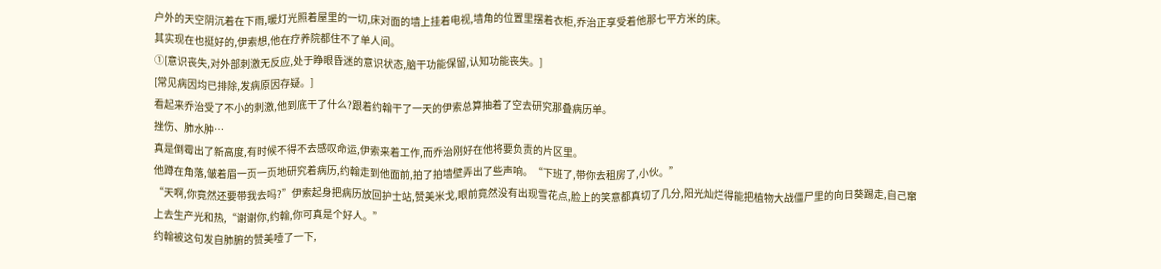户外的天空阴沉着在下雨,暖灯光照着屋里的一切,床对面的墙上挂着电视,墙角的位置里摆着衣柜,乔治正享受着他那七平方米的床。
其实现在也挺好的,伊索想,他在疗养院都住不了单人间。
①[意识丧失,对外部刺激无反应,处于睁眼昏迷的意识状态,脑干功能保留,认知功能丧失。]
[常见病因均已排除,发病原因存疑。]
看起来乔治受了不小的刺激,他到底干了什么?跟着约翰干了一天的伊索总算抽着了空去研究那叠病历单。
挫伤、肺水肿…
真是倒霉出了新高度,有时候不得不去感叹命运,伊索来着工作,而乔治刚好在他将要负责的片区里。
他蹲在角落,皱着眉一页一页地研究着病历,约翰走到他面前,拍了拍墙壁弄出了些声响。“下班了,带你去租房了,小伙。”
“天啊,你竟然还要带我去吗?”伊索起身把病历放回护士站,赞美米戈,眼前竟然没有出现雪花点,脸上的笑意都真切了几分,阳光灿烂得能把植物大战僵尸里的向日葵踢走,自己窜上去生产光和热,“谢谢你,约翰,你可真是个好人。”
约翰被这句发自肺腑的赞美噎了一下,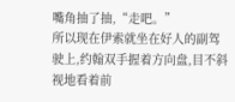嘴角抽了抽,“走吧。”
所以现在伊索就坐在好人的副驾驶上,约翰双手握着方向盘,目不斜视地看着前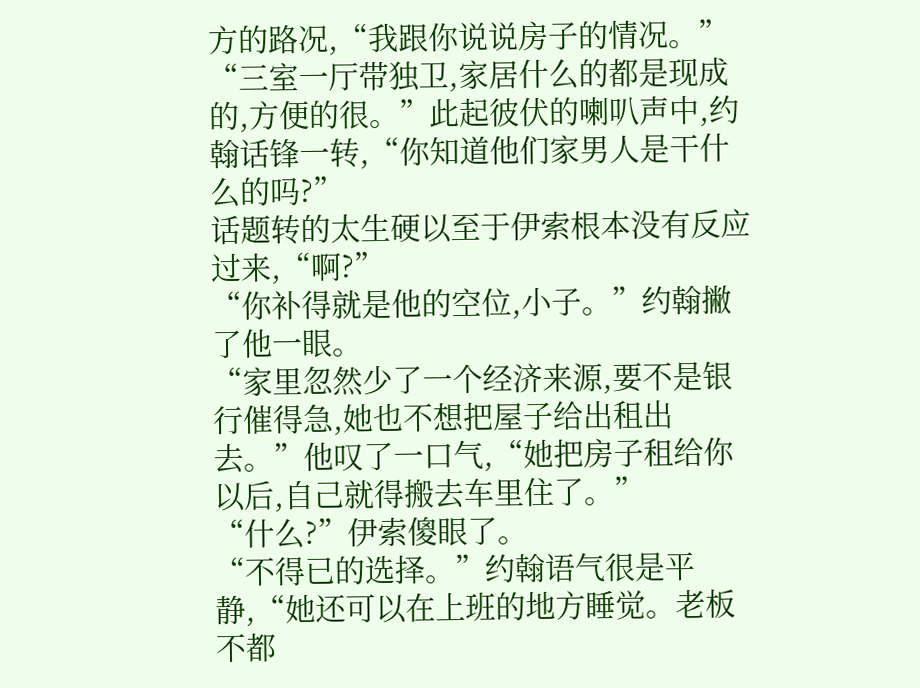方的路况,“我跟你说说房子的情况。”
“三室一厅带独卫,家居什么的都是现成的,方便的很。”此起彼伏的喇叭声中,约翰话锋一转,“你知道他们家男人是干什么的吗?”
话题转的太生硬以至于伊索根本没有反应过来,“啊?”
“你补得就是他的空位,小子。”约翰撇了他一眼。
“家里忽然少了一个经济来源,要不是银行催得急,她也不想把屋子给出租出去。”他叹了一口气,“她把房子租给你以后,自己就得搬去车里住了。”
“什么?”伊索傻眼了。
“不得已的选择。”约翰语气很是平静,“她还可以在上班的地方睡觉。老板不都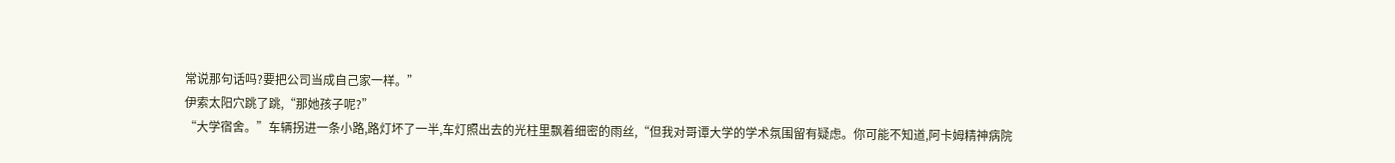常说那句话吗?要把公司当成自己家一样。”
伊索太阳穴跳了跳,“那她孩子呢?”
“大学宿舍。”车辆拐进一条小路,路灯坏了一半,车灯照出去的光柱里飘着细密的雨丝,“但我对哥谭大学的学术氛围留有疑虑。你可能不知道,阿卡姆精神病院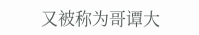又被称为哥谭大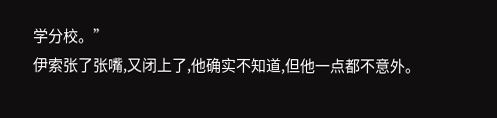学分校。”
伊索张了张嘴,又闭上了,他确实不知道,但他一点都不意外。